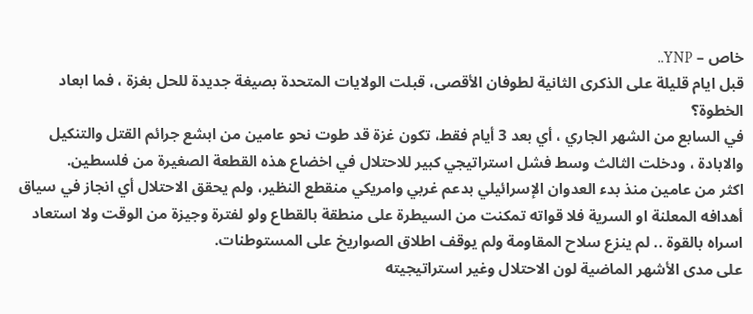خاص – YNP..
قبل ايام قليلة على الذكرى الثانية لطوفان الأقصى، قبلت الولايات المتحدة بصيغة جديدة للحل بغزة ، فما ابعاد الخطوة؟
في السابع من الشهر الجاري ، أي بعد 3 أيام فقط، تكون غزة قد طوت نحو عامين من ابشع جرائم القتل والتنكيل والابادة ، ودخلت الثالث وسط فشل استراتيجي كبير للاحتلال في اخضاع هذه القطعة الصغيرة من فلسطين.
اكثر من عامين منذ بدء العدوان الإسرائيلي بدعم غربي وامريكي منقطع النظير، ولم يحقق الاحتلال أي انجاز في سياق أهدافه المعلنة او السرية فلا قواته تمكنت من السيطرة على منطقة بالقطاع ولو لفترة وجيزة من الوقت ولا استعاد اسراه بالقوة .. لم ينزع سلاح المقاومة ولم يوقف اطلاق الصواريخ على المستوطنات.
على مدى الأشهر الماضية لون الاحتلال وغير استراتيجيته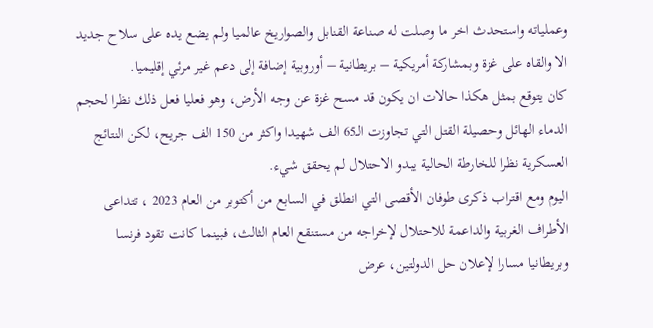وعملياته واستحدث اخر ما وصلت له صناعة القنابل والصواريخ عالميا ولم يضع يده على سلاح جديد الا والقاه على غزة وبمشاركة أمريكية – بريطانية – أوروبية إضافة إلى دعم غير مرئي إقليميا.
كان يتوقع بمثل هكذا حالات ان يكون قد مسح غزة عن وجه الأرض، وهو فعليا فعل ذلك نظرا لحجم الدماء الهائل وحصيلة القتل التي تجاوزت الـ65 الف شهيدا واكثر من 150 الف جريح، لكن النتائج العسكرية نظرا للخارطة الحالية يبدو الاحتلال لم يحقق شيء.
اليوم ومع اقتراب ذكرى طوفان الأقصى التي انطلق في السابع من أكتوبر من العام 2023 ، تتداعى الأطراف الغربية والداعمة للاحتلال لإخراجه من مستنقع العام الثالث، فبينما كانت تقود فرنسا وبريطانيا مسارا لإعلان حل الدولتين، عرض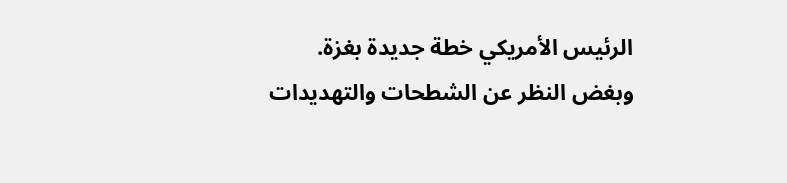الرئيس الأمريكي خطة جديدة بغزة.
وبغض النظر عن الشطحات والتهديدات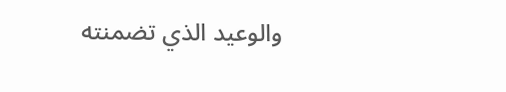والوعيد الذي تضمنته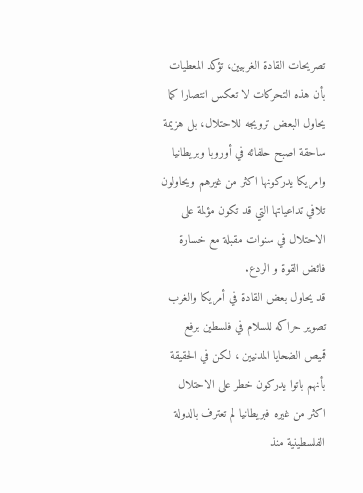تصريحات القادة الغربيين، تؤكد المعطيات بأن هذه التحركات لا تعكس انتصارا كما يحاول البعض ترويجه للاحتلال، بل هزيمة ساحقة اصبح حلفائه في أوروبا وبريطانيا وامريكا يدركونها اكثر من غيرهم ويحاولون تلافي تداعياتها التي قد تكون مؤلمة على الاحتلال في سنوات مقبلة مع خسارة فائض القوة و الردع.
قد يحاول بعض القادة في أمريكا والغرب تصوير حراكه للسلام في فلسطين برفع قميص الضحايا المدنيين ، لكن في الحقيقة بأنهم باتوا يدركون خطر على الاحتلال اكثر من غيره فبريطانيا لم تعترف بالدولة الفلسطينية منذ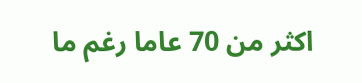اكثر من 70 عاما رغم ما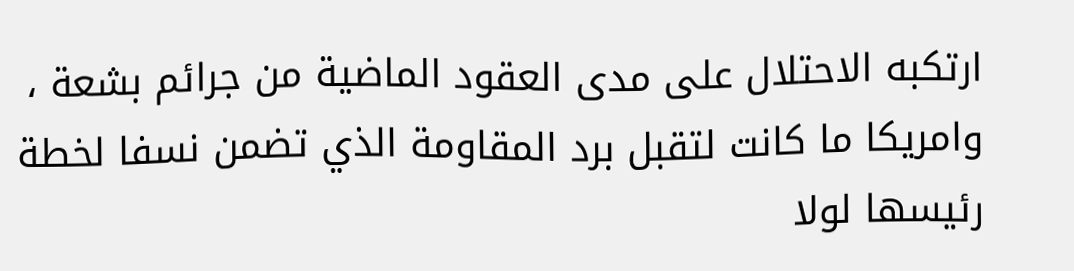ارتكبه الاحتلال على مدى العقود الماضية من جرائم بشعة ، وامريكا ما كانت لتقبل برد المقاومة الذي تضمن نسفا لخطة رئيسها لولا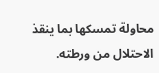محاولة تمسكها بما ينقذ الاحتلال من ورطته.